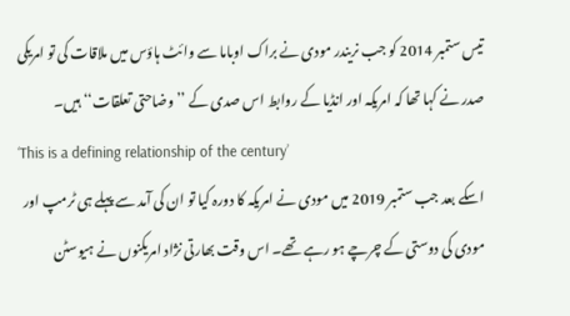تیس ستمبر 2014 کو جب نریندر مودی نے براک اوباما سے وائٹ ہاؤس میں ملاقات کی تو امریکی صدر نے کہا تھا کہ امریکہ اور انڈیا کے روابط اس صدی کے ’’ وضاحتی تعلقات‘‘ ہیں۔
‘This is a defining relationship of the century’
اسکے بعد جب ستمبر 2019 میں مودی نے امریکہ کا دورہ کیا تو ان کی آمد سے پہلے ہی ٹرمپ اور مودی کی دوستی کے چرچے ہو رہے تھے۔ اس وقت بھارتی نژاد امریکنوں نے ہیوسٹن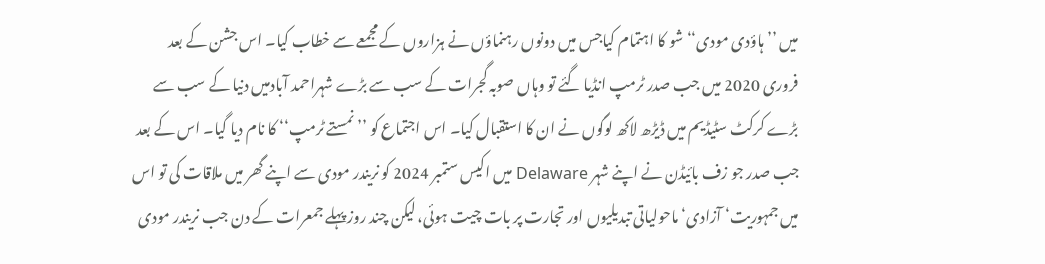میں ’’ ہاؤدی مودی‘‘ شو کا اہتمام کیاجس میں دونوں رہنماؤں نے ہزاروں کے مجمعے سے خطاب کیا۔ اس جشن کے بعد فروری 2020 میں جب صدر ٹرمپ انڈیا گئے تو وہاں صوبہ گجرات کے سب سے بڑے شہراحمد آبادمیں دنیا کے سب سے بڑے کرکٹ سٹیڈیم میں ڈیڑھ لاکھ لوگوں نے ان کا استقبال کیا۔ اس اجتماع کو ’’ نمستے ٹرمپ‘‘ کا نام دیا گیا۔ اس کے بعد جب صدر جو زف بائیڈن نے اپنے شہر Delaware میں اکیس ستمبر 2024 کو نریندر مودی سے اپنے گھر میں ملاقات کی تو اس میں جمہوریت‘ آزادی‘ ماحولیاتی تبدیلیوں اور تجارت پر بات چیت ہوئی، لیکن چند روز پہلے جمعرات کے دن جب نریندر مودی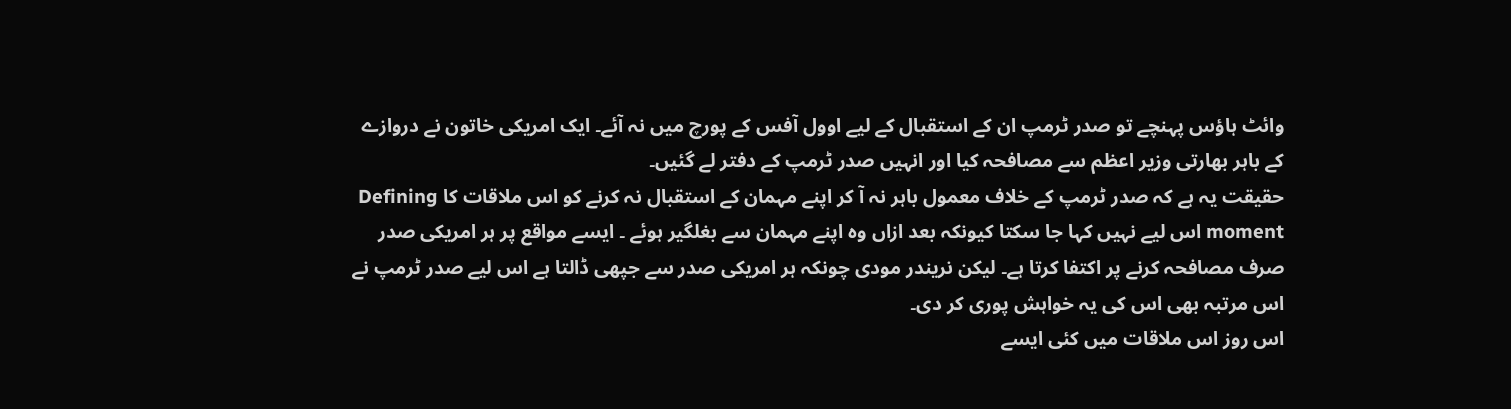وائٹ ہاؤس پہنچے تو صدر ٹرمپ ان کے استقبال کے لیے اوول آفس کے پورچ میں نہ آئے۔ ایک امریکی خاتون نے دروازے کے باہر بھارتی وزیر اعظم سے مصافحہ کیا اور انہیں صدر ٹرمپ کے دفتر لے گئیں۔
حقیقت یہ ہے کہ صدر ٹرمپ کے خلاف معمول باہر نہ آ کر اپنے مہمان کے استقبال نہ کرنے کو اس ملاقات کا Defining moment اس لیے نہیں کہا جا سکتا کیونکہ بعد ازاں وہ اپنے مہمان سے بغلگیر ہوئے ۔ ایسے مواقع پر ہر امریکی صدر صرف مصافحہ کرنے پر اکتفا کرتا ہے۔ لیکن نریندر مودی چونکہ ہر امریکی صدر سے جپھی ڈالتا ہے اس لیے صدر ٹرمپ نے اس مرتبہ بھی اس کی یہ خواہش پوری کر دی۔
اس روز اس ملاقات میں کئی ایسے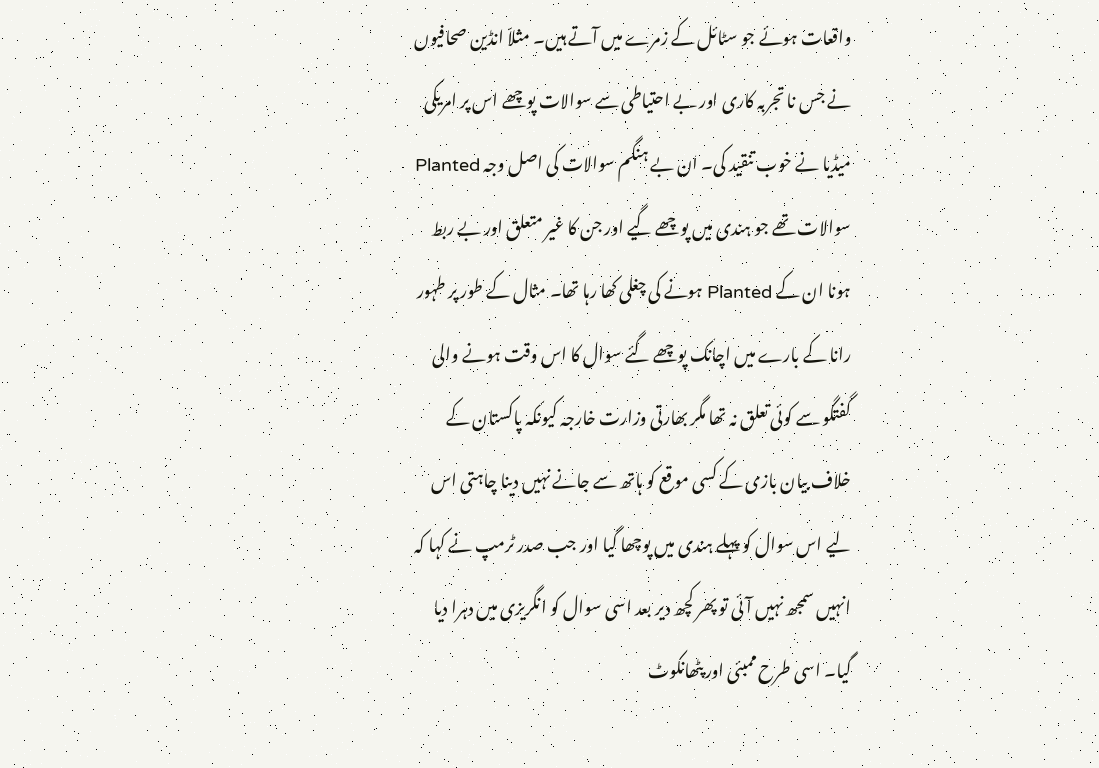واقعات ہوئے جو سٹائل کے زمرے میں آتے ہیں۔ مثلاّ انڈین صحافیوں نے جس نا تجربہ کاری اور بے احتیاطی سے سوالات پوچھے اس پر امریکی میڈیا نے خوب تنقید کی۔ ان بے ہنگم سوالات کی اصل وجہ Planted سوالات تھے جو ہندی میں پوچھے گیے اور جن کا غیر متعلق اور بے ربط ہونا ان کے Planted ہونے کی چغلی کھا رہا تھا۔ مثال کے طور پر طہور رانا کے بارے میں اچانک پوچھے گئے سوال کا اس وقت ہونے والی گفتگو سے کوئی تعلق نہ تھا مگر بھارتی وزارت خارجہ کیونکہ پاکستان کے خلاف بیان بازی کے کسی موقع کو ہاتھ سے جانے نہیں دینا چاہتی اس لیے اس سوال کو پہلے ہندی میں پوچھا گیا اور جب صدر ٹرمپ نے کہا کہ انہیں سمجھ نہیں آئی تو پھر کچھ دیر بعد اسی سوال کو انگریزی میں دہرا دیا گیا۔ اسی طرح ممبئی اور پٹھانکوٹ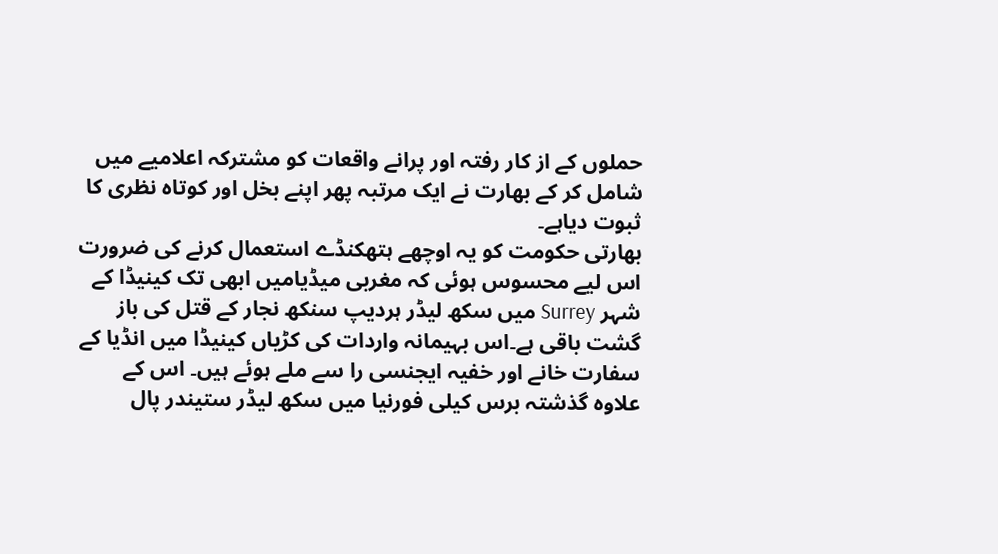حملوں کے از کار رفتہ اور پرانے واقعات کو مشترکہ اعلامیے میں شامل کر کے بھارت نے ایک مرتبہ پھر اپنے بخل اور کوتاہ نظری کا ثبوت دیاہے۔
بھارتی حکومت کو یہ اوچھے ہتھکنڈے استعمال کرنے کی ضرورت اس لیے محسوس ہوئی کہ مغربی میڈیامیں ابھی تک کینیڈا کے شہر Surrey میں سکھ لیڈر ہردیپ سنکھ نجار کے قتل کی باز گشت باقی ہے۔اس بہیمانہ واردات کی کڑیاں کینیڈا میں انڈیا کے سفارت خانے اور خفیہ ایجنسی را سے ملے ہوئے ہیں۔ اس کے علاوہ گذشتہ برس کیلی فورنیا میں سکھ لیڈر ستیندر پال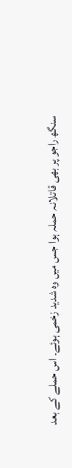سنگھ راجو پر بھی قاتلانہ حملہ ہوا جس میں وہ شدید زخمی ہوئے۔ اس حملے کے بعد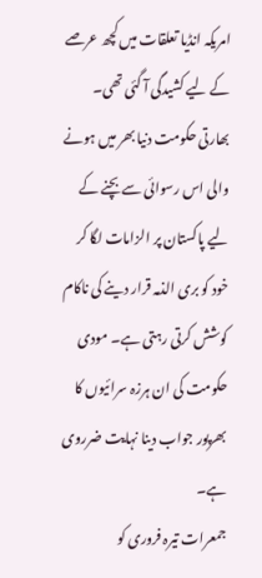امریکہ انڈیا تعلقات میں کچھ عرصے کے لیے کشیدگی آ گئی تھی۔ بھارتی حکومت دنیا بھر میں ہونے والی اس رسوائی سے بچنے کے لیے پاکستان پر الزامات لگا کر خود کو بری الذمہ قرار دینے کی ناکام کوشش کرتی رہتی ہے۔ مودی حکومت کی ان ہرزہ سرائیوں کا بھرپور جواب دینا نہایت ضرروی ہے۔
جمعرات تیرہ فروری کو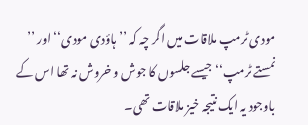مودی ٹرمپ ملاقات میں اگر چہ کہ ’’ ہاؤدی مودی‘‘ اور ’’ نمستے ٹرمپ‘‘ جیسے جلسوں کا جوش و خروش نہ تھا اس کے باوجود یہ ایک نتیجہ خیز ملاقات تھی۔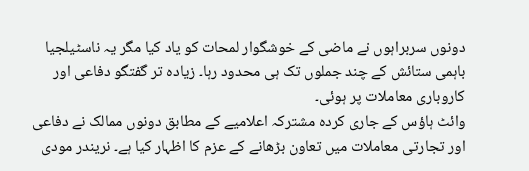دونوں سربراہوں نے ماضی کے خوشگوار لمحات کو یاد کیا مگر یہ ناسٹیلجیا باہمی ستائش کے چند جملوں تک ہی محدود رہا۔ زیادہ تر گفتگو دفاعی اور کاروباری معاملات پر ہوئی۔
وائٹ ہاؤس کے جاری کردہ مشترکہ اعلامیے کے مطابق دونوں ممالک نے دفاعی اور تجارتی معاملات میں تعاون بڑھانے کے عزم کا اظہار کیا ہے۔ نریندر مودی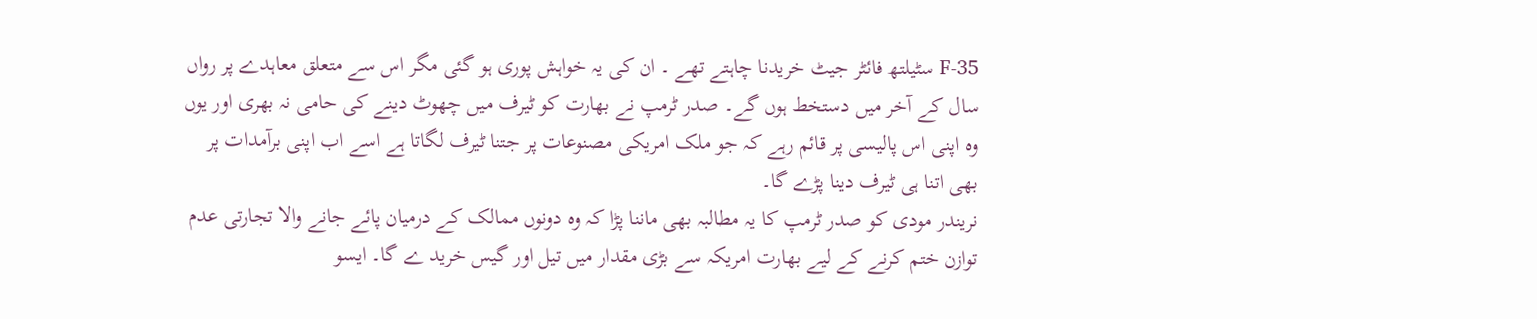F-35 سٹیلتھ فائٹر جیٹ خریدنا چاہتے تھے ۔ ان کی یہ خواہش پوری ہو گئی مگر اس سے متعلق معاہدے پر رواں سال کے آخر میں دستخط ہوں گے۔ صدر ٹرمپ نے بھارت کو ٹیرف میں چھوٹ دینے کی حامی نہ بھری اور یوں وہ اپنی اس پالیسی پر قائم رہے کہ جو ملک امریکی مصنوعات پر جتنا ٹیرف لگاتا ہے اسے اب اپنی برآمدات پر بھی اتنا ہی ٹیرف دینا پڑے گا۔
نریندر مودی کو صدر ٹرمپ کا یہ مطالبہ بھی ماننا پڑا کہ وہ دونوں ممالک کے درمیان پائے جانے والا تجارتی عدم توازن ختم کرنے کے لیے بھارت امریکہ سے بڑی مقدار میں تیل اور گیس خرید ے گا۔ ایسو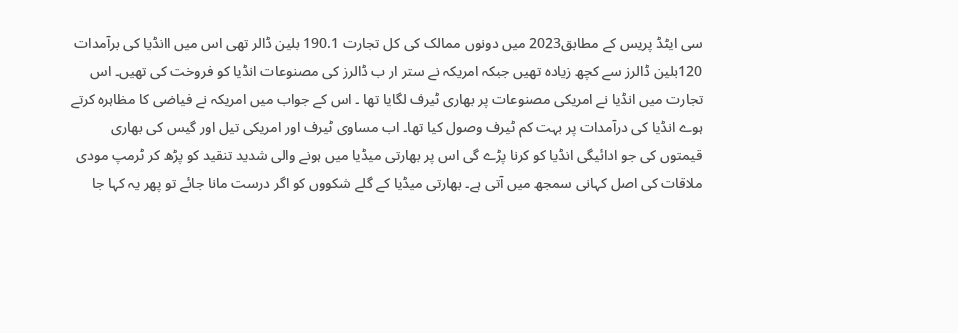سی ایٹڈ پریس کے مطابق2023 میں دونوں ممالک کی کل تجارت 190.1 بلین ڈالر تھی اس میں اانڈیا کی برآمدات 120بلین ڈالرز سے کچھ زیادہ تھیں جبکہ امریکہ نے ستر ار ب ڈالرز کی مصنوعات انڈیا کو فروخت کی تھیں۔ اس تجارت میں انڈیا نے امریکی مصنوعات پر بھاری ٹیرف لگایا تھا ۔ اس کے جواب میں امریکہ نے فیاضی کا مظاہرہ کرتے ہوے انڈیا کی درآمدات پر بہت کم ٹیرف وصول کیا تھا۔ اب مساوی ٹیرف اور امریکی تیل اور گیس کی بھاری قیمتوں کی جو ادائیگی انڈیا کو کرنا پڑے گی اس پر بھارتی میڈیا میں ہونے والی شدید تنقید کو پڑھ کر ٹرمپ مودی ملاقات کی اصل کہانی سمجھ میں آتی ہے۔ بھارتی میڈیا کے گلے شکووں کو اگر درست مانا جائے تو پھر یہ کہا جا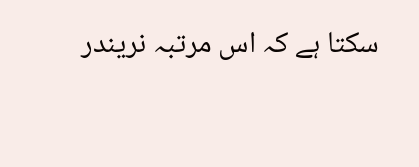سکتا ہے کہ اس مرتبہ نریندر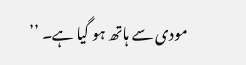مودی سے ہاتھ ہو گیا ہے۔ ’’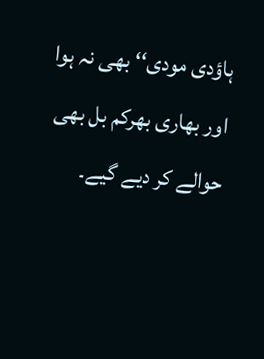ہاؤدی مودی‘‘ بھی نہ ہوا اور بھاری بھرکم بل بھی حوالے کر دیے گیے۔